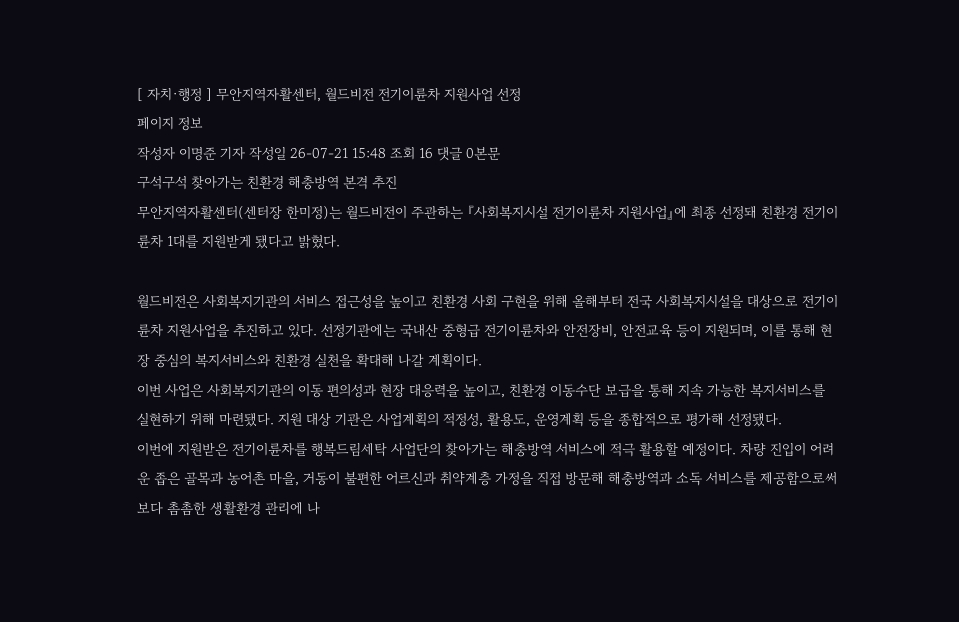[ 자치·행정 ] 무안지역자활센터, 월드비전 전기이륜차 지원사업 선정
페이지 정보
작성자 이명준 기자 작성일 26-07-21 15:48 조회 16 댓글 0본문
구석구석 찾아가는 친환경 해충방역 본격 추진
무안지역자활센터(센터장 한미정)는 월드비전이 주관하는 『사회복지시설 전기이륜차 지원사업』에 최종 선정돼 친환경 전기이륜차 1대를 지원받게 됐다고 밝혔다.

월드비전은 사회복지기관의 서비스 접근성을 높이고 친환경 사회 구현을 위해 올해부터 전국 사회복지시설을 대상으로 전기이륜차 지원사업을 추진하고 있다. 선정기관에는 국내산 중형급 전기이륜차와 안전장비, 안전교육 등이 지원되며, 이를 통해 현장 중심의 복지서비스와 친환경 실천을 확대해 나갈 계획이다.
이번 사업은 사회복지기관의 이동 편의성과 현장 대응력을 높이고, 친환경 이동수단 보급을 통해 지속 가능한 복지서비스를 실현하기 위해 마련됐다. 지원 대상 기관은 사업계획의 적정성, 활용도, 운영계획 등을 종합적으로 평가해 선정됐다.
이번에 지원받은 전기이륜차를 행복드림세탁 사업단의 찾아가는 해충방역 서비스에 적극 활용할 예정이다. 차량 진입이 어려운 좁은 골목과 농어촌 마을, 거동이 불편한 어르신과 취약계층 가정을 직접 방문해 해충방역과 소독 서비스를 제공함으로써 보다 촘촘한 생활환경 관리에 나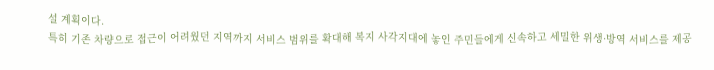설 계획이다.
특히 기존 차량으로 접근이 어려웠던 지역까지 서비스 범위를 확대해 복지 사각지대에 놓인 주민들에게 신속하고 세밀한 위생·방역 서비스를 제공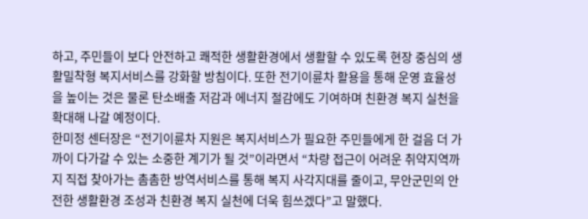하고, 주민들이 보다 안전하고 쾌적한 생활환경에서 생활할 수 있도록 현장 중심의 생활밀착형 복지서비스를 강화할 방침이다. 또한 전기이륜차 활용을 통해 운영 효율성을 높이는 것은 물론 탄소배출 저감과 에너지 절감에도 기여하며 친환경 복지 실천을 확대해 나갈 예정이다.
한미정 센터장은 “전기이륜차 지원은 복지서비스가 필요한 주민들에게 한 걸음 더 가까이 다가갈 수 있는 소중한 계기가 될 것”이라면서 “차량 접근이 어려운 취약지역까지 직접 찾아가는 촘촘한 방역서비스를 통해 복지 사각지대를 줄이고, 무안군민의 안전한 생활환경 조성과 친환경 복지 실천에 더욱 힘쓰겠다”고 말했다.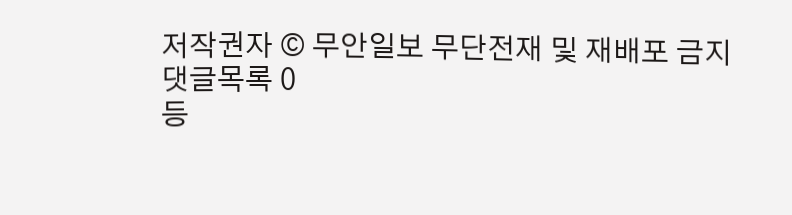저작권자 © 무안일보 무단전재 및 재배포 금지
댓글목록 0
등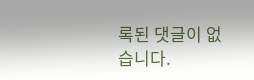록된 댓글이 없습니다.